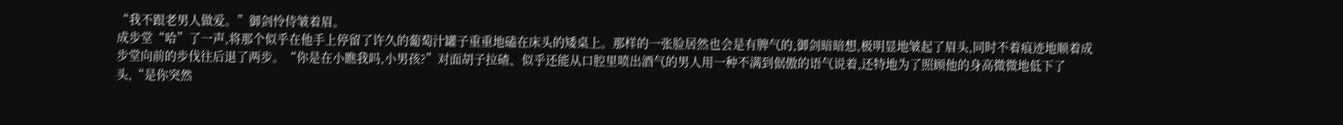“我不跟老男人做爱。”御剑怜侍皱着眉。
成步堂“哈”了一声,将那个似乎在他手上停留了许久的葡萄汁罐子重重地磕在床头的矮桌上。那样的一张脸居然也会是有脾气的,御剑暗暗想,极明显地皱起了眉头,同时不着痕迹地顺着成步堂向前的步伐往后退了两步。“你是在小瞧我吗,小男孩?”对面胡子拉碴、似乎还能从口腔里喷出酒气的男人用一种不满到倨傲的语气说着,还特地为了照顾他的身高微微地低下了头,“是你突然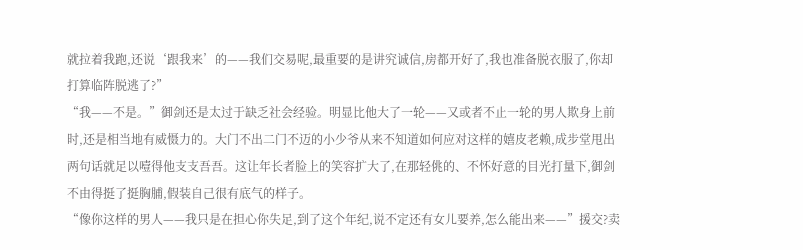就拉着我跑,还说‘跟我来’的——我们交易呢,最重要的是讲究诚信,房都开好了,我也准备脱衣服了,你却打算临阵脱逃了?”
“我——不是。”御剑还是太过于缺乏社会经验。明显比他大了一轮——又或者不止一轮的男人欺身上前时,还是相当地有威慑力的。大门不出二门不迈的小少爷从来不知道如何应对这样的嬉皮老赖,成步堂甩出两句话就足以噎得他支支吾吾。这让年长者脸上的笑容扩大了,在那轻佻的、不怀好意的目光打量下,御剑不由得挺了挺胸脯,假装自己很有底气的样子。
“像你这样的男人——我只是在担心你失足,到了这个年纪,说不定还有女儿要养,怎么能出来——”援交?卖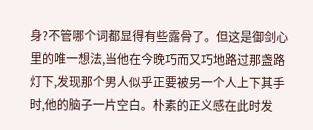身?不管哪个词都显得有些露骨了。但这是御剑心里的唯一想法,当他在今晚巧而又巧地路过那盏路灯下,发现那个男人似乎正要被另一个人上下其手时,他的脑子一片空白。朴素的正义感在此时发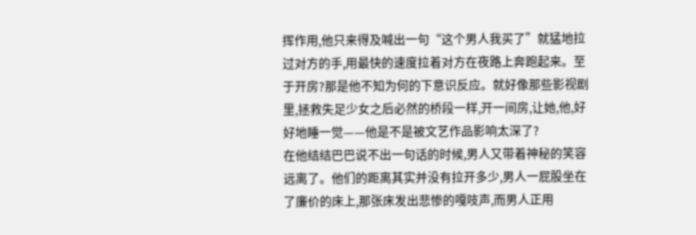挥作用,他只来得及喊出一句“这个男人我买了”就猛地拉过对方的手,用最快的速度拉着对方在夜路上奔跑起来。至于开房?那是他不知为何的下意识反应。就好像那些影视剧里,拯救失足少女之后必然的桥段一样,开一间房,让她,他,好好地睡一觉——他是不是被文艺作品影响太深了?
在他结结巴巴说不出一句话的时候,男人又带着神秘的笑容远离了。他们的距离其实并没有拉开多少,男人一屁股坐在了廉价的床上,那张床发出悲惨的嘎吱声,而男人正用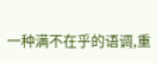一种满不在乎的语调,重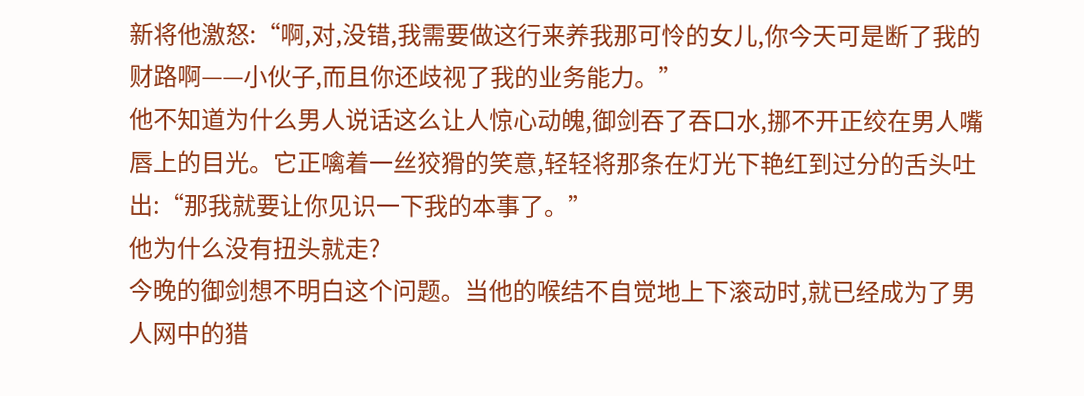新将他激怒:“啊,对,没错,我需要做这行来养我那可怜的女儿,你今天可是断了我的财路啊——小伙子,而且你还歧视了我的业务能力。”
他不知道为什么男人说话这么让人惊心动魄,御剑吞了吞口水,挪不开正绞在男人嘴唇上的目光。它正噙着一丝狡猾的笑意,轻轻将那条在灯光下艳红到过分的舌头吐出:“那我就要让你见识一下我的本事了。”
他为什么没有扭头就走?
今晚的御剑想不明白这个问题。当他的喉结不自觉地上下滚动时,就已经成为了男人网中的猎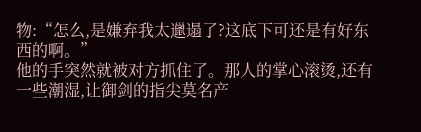物:“怎么,是嫌弃我太邋遢了?这底下可还是有好东西的啊。”
他的手突然就被对方抓住了。那人的掌心滚烫,还有一些潮湿,让御剑的指尖莫名产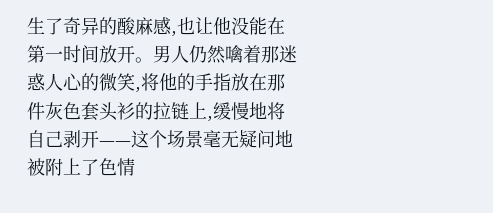生了奇异的酸麻感,也让他没能在第一时间放开。男人仍然噙着那迷惑人心的微笑,将他的手指放在那件灰色套头衫的拉链上,缓慢地将自己剥开——这个场景毫无疑问地被附上了色情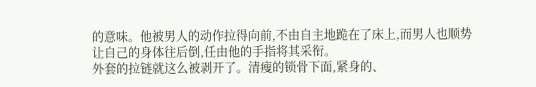的意味。他被男人的动作拉得向前,不由自主地跪在了床上,而男人也顺势让自己的身体往后倒,任由他的手指将其采衔。
外套的拉链就这么被剥开了。清瘦的锁骨下面,紧身的、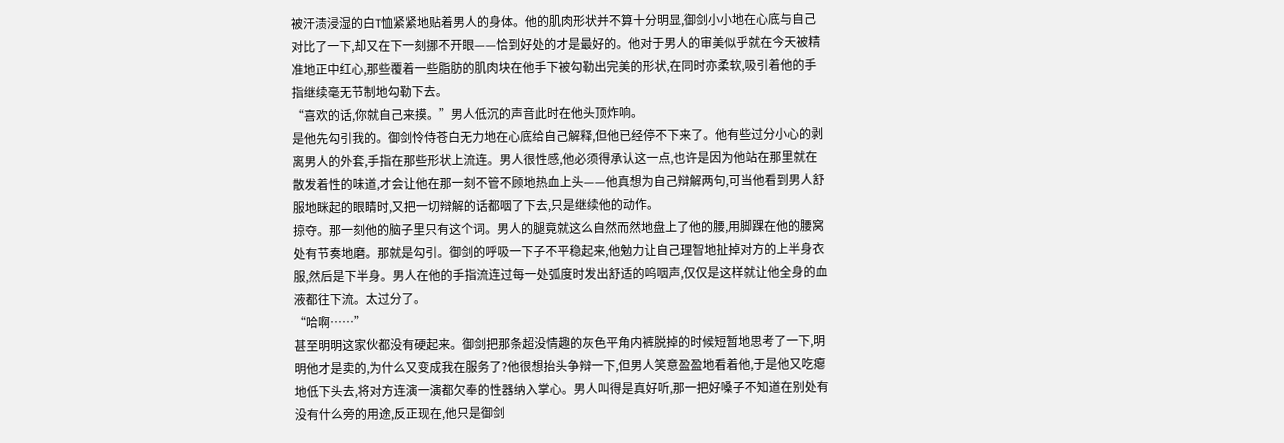被汗渍浸湿的白T恤紧紧地贴着男人的身体。他的肌肉形状并不算十分明显,御剑小小地在心底与自己对比了一下,却又在下一刻挪不开眼——恰到好处的才是最好的。他对于男人的审美似乎就在今天被精准地正中红心,那些覆着一些脂肪的肌肉块在他手下被勾勒出完美的形状,在同时亦柔软,吸引着他的手指继续毫无节制地勾勒下去。
“喜欢的话,你就自己来摸。”男人低沉的声音此时在他头顶炸响。
是他先勾引我的。御剑怜侍苍白无力地在心底给自己解释,但他已经停不下来了。他有些过分小心的剥离男人的外套,手指在那些形状上流连。男人很性感,他必须得承认这一点,也许是因为他站在那里就在散发着性的味道,才会让他在那一刻不管不顾地热血上头——他真想为自己辩解两句,可当他看到男人舒服地眯起的眼睛时,又把一切辩解的话都咽了下去,只是继续他的动作。
掠夺。那一刻他的脑子里只有这个词。男人的腿竟就这么自然而然地盘上了他的腰,用脚踝在他的腰窝处有节奏地磨。那就是勾引。御剑的呼吸一下子不平稳起来,他勉力让自己理智地扯掉对方的上半身衣服,然后是下半身。男人在他的手指流连过每一处弧度时发出舒适的呜咽声,仅仅是这样就让他全身的血液都往下流。太过分了。
“哈啊……”
甚至明明这家伙都没有硬起来。御剑把那条超没情趣的灰色平角内裤脱掉的时候短暂地思考了一下,明明他才是卖的,为什么又变成我在服务了?他很想抬头争辩一下,但男人笑意盈盈地看着他,于是他又吃瘪地低下头去,将对方连演一演都欠奉的性器纳入掌心。男人叫得是真好听,那一把好嗓子不知道在别处有没有什么旁的用途,反正现在,他只是御剑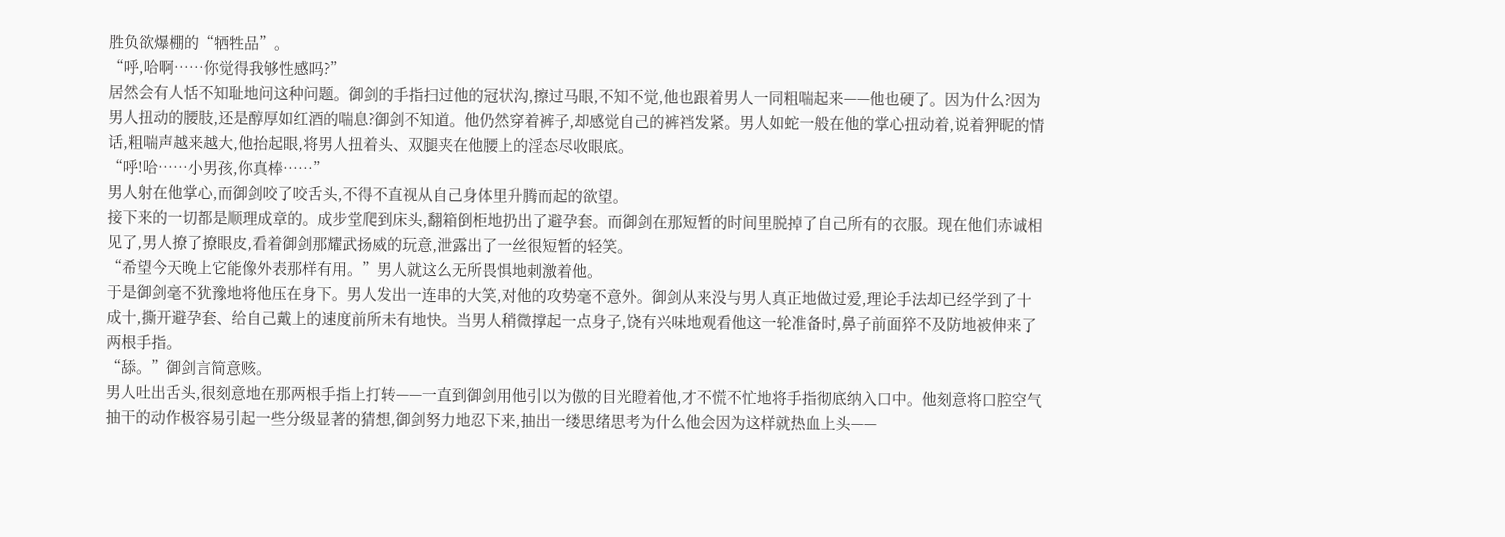胜负欲爆棚的“牺牲品”。
“呼,哈啊……你觉得我够性感吗?”
居然会有人恬不知耻地问这种问题。御剑的手指扫过他的冠状沟,擦过马眼,不知不觉,他也跟着男人一同粗喘起来——他也硬了。因为什么?因为男人扭动的腰肢,还是醇厚如红酒的喘息?御剑不知道。他仍然穿着裤子,却感觉自己的裤裆发紧。男人如蛇一般在他的掌心扭动着,说着狎昵的情话,粗喘声越来越大,他抬起眼,将男人扭着头、双腿夹在他腰上的淫态尽收眼底。
“呼!哈……小男孩,你真棒……”
男人射在他掌心,而御剑咬了咬舌头,不得不直视从自己身体里升腾而起的欲望。
接下来的一切都是顺理成章的。成步堂爬到床头,翻箱倒柜地扔出了避孕套。而御剑在那短暂的时间里脱掉了自己所有的衣服。现在他们赤诚相见了,男人撩了撩眼皮,看着御剑那耀武扬威的玩意,泄露出了一丝很短暂的轻笑。
“希望今天晚上它能像外表那样有用。”男人就这么无所畏惧地刺激着他。
于是御剑毫不犹豫地将他压在身下。男人发出一连串的大笑,对他的攻势毫不意外。御剑从来没与男人真正地做过爱,理论手法却已经学到了十成十,撕开避孕套、给自己戴上的速度前所未有地快。当男人稍微撑起一点身子,饶有兴味地观看他这一轮准备时,鼻子前面猝不及防地被伸来了两根手指。
“舔。”御剑言简意赅。
男人吐出舌头,很刻意地在那两根手指上打转——一直到御剑用他引以为傲的目光瞪着他,才不慌不忙地将手指彻底纳入口中。他刻意将口腔空气抽干的动作极容易引起一些分级显著的猜想,御剑努力地忍下来,抽出一缕思绪思考为什么他会因为这样就热血上头——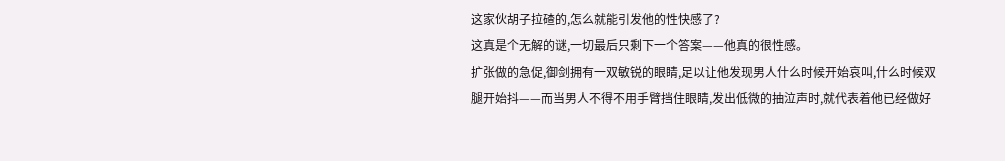这家伙胡子拉碴的,怎么就能引发他的性快感了?
这真是个无解的谜,一切最后只剩下一个答案——他真的很性感。
扩张做的急促,御剑拥有一双敏锐的眼睛,足以让他发现男人什么时候开始哀叫,什么时候双腿开始抖——而当男人不得不用手臂挡住眼睛,发出低微的抽泣声时,就代表着他已经做好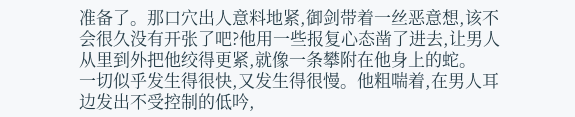准备了。那口穴出人意料地紧,御剑带着一丝恶意想,该不会很久没有开张了吧?他用一些报复心态凿了进去,让男人从里到外把他绞得更紧,就像一条攀附在他身上的蛇。
一切似乎发生得很快,又发生得很慢。他粗喘着,在男人耳边发出不受控制的低吟,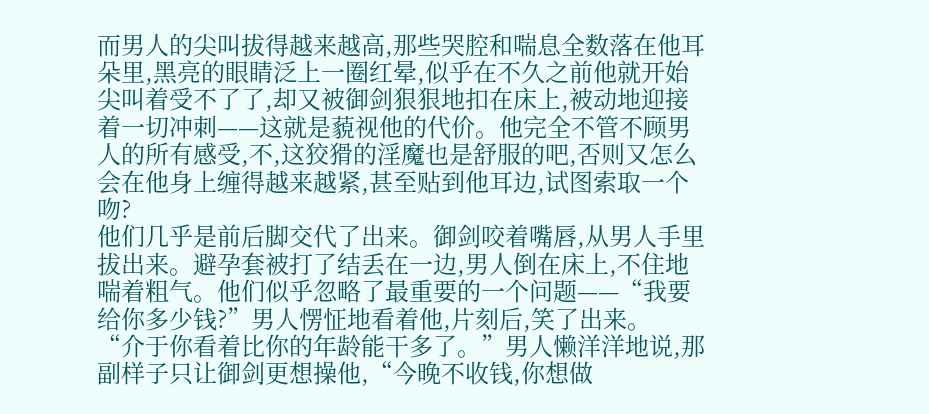而男人的尖叫拔得越来越高,那些哭腔和喘息全数落在他耳朵里,黑亮的眼睛泛上一圈红晕,似乎在不久之前他就开始尖叫着受不了了,却又被御剑狠狠地扣在床上,被动地迎接着一切冲刺——这就是藐视他的代价。他完全不管不顾男人的所有感受,不,这狡猾的淫魔也是舒服的吧,否则又怎么会在他身上缠得越来越紧,甚至贴到他耳边,试图索取一个吻?
他们几乎是前后脚交代了出来。御剑咬着嘴唇,从男人手里拔出来。避孕套被打了结丢在一边,男人倒在床上,不住地喘着粗气。他们似乎忽略了最重要的一个问题——“我要给你多少钱?”男人愣怔地看着他,片刻后,笑了出来。
“介于你看着比你的年龄能干多了。”男人懒洋洋地说,那副样子只让御剑更想操他,“今晚不收钱,你想做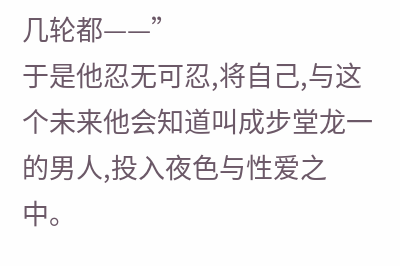几轮都——”
于是他忍无可忍,将自己,与这个未来他会知道叫成步堂龙一的男人,投入夜色与性爱之中。